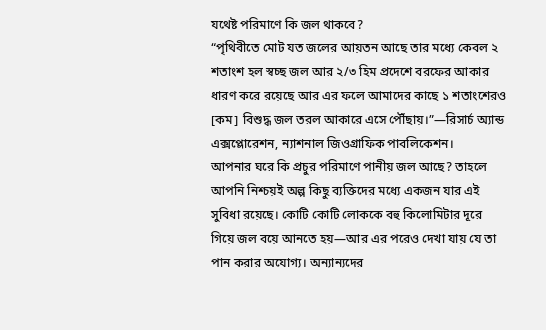যথেষ্ট পরিমাণে কি জল থাকবে?
“পৃথিবীতে মোট যত জলের আয়তন আছে তার মধ্যে কেবল ২ শতাংশ হল স্বচ্ছ জল আর ২/৩ হিম প্রদেশে বরফের আকার ধারণ করে রয়েছে আর এর ফলে আমাদের কাছে ১ শতাংশেরও [কম] বিশুদ্ধ জল তরল আকারে এসে পৌঁছায়।”—রিসার্চ অ্যান্ড এক্সপ্লোরেশন, ন্যাশনাল জিওগ্রাফিক পাবলিকেশন।
আপনার ঘরে কি প্রচুর পরিমাণে পানীয় জল আছে? তাহলে আপনি নিশ্চয়ই অল্প কিছু ব্যক্তিদের মধ্যে একজন যার এই সুবিধা রয়েছে। কোটি কোটি লোককে বহু কিলোমিটার দূরে গিয়ে জল বয়ে আনতে হয়—আর এর পরেও দেখা যায় যে তা পান করার অযোগ্য। অন্যান্যদের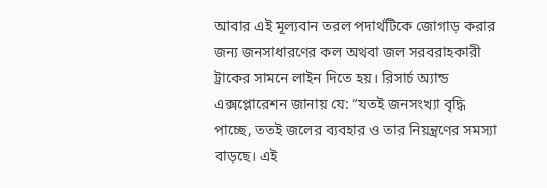আবার এই মূল্যবান তরল পদার্থটিকে জোগাড় করার জন্য জনসাধারণের কল অথবা জল সরবরাহকারী ট্রাকের সামনে লাইন দিতে হয়। রিসার্চ অ্যান্ড এক্সপ্লোরেশন জানায় যে: “যতই জনসংখ্যা বৃদ্ধি পাচ্ছে, ততই জলের ব্যবহার ও তার নিয়ন্ত্রণের সমস্যা বাড়ছে। এই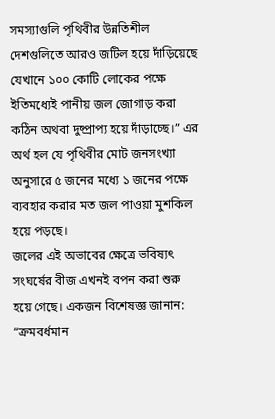সমস্যাগুলি পৃথিবীর উন্নতিশীল দেশগুলিতে আরও জটিল হয়ে দাঁড়িয়েছে যেখানে ১০০ কোটি লোকের পক্ষে ইতিমধ্যেই পানীয় জল জোগাড় করা কঠিন অথবা দুষ্প্রাপ্য হয়ে দাঁড়াচ্ছে।” এর অর্থ হল যে পৃথিবীর মোট জনসংখ্যা অনুসারে ৫ জনের মধ্যে ১ জনের পক্ষে ব্যবহার করার মত জল পাওয়া মুশকিল হয়ে পড়ছে।
জলের এই অভাবের ক্ষেত্রে ভবিষ্যৎ সংঘর্ষের বীজ এখনই বপন করা শুরু হয়ে গেছে। একজন বিশেষজ্ঞ জানান: “ক্রমবর্ধমান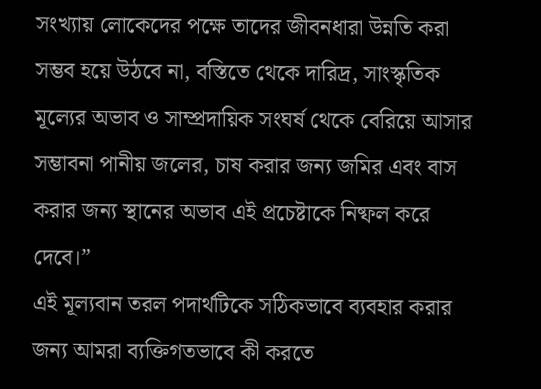সংখ্যায় লোকেদের পক্ষে তাদের জীবনধারা উন্নতি করা সম্ভব হয়ে উঠবে না, বস্তিতে থেকে দারিদ্র, সাংস্কৃতিক মূল্যের অভাব ও সাম্প্রদায়িক সংঘর্ষ থেকে বেরিয়ে আসার সম্ভাবনা পানীয় জলের, চাষ করার জন্য জমির এবং বাস করার জন্য স্থানের অভাব এই প্রচেষ্টাকে নিষ্ফল করে দেবে।”
এই মূল্যবান তরল পদার্থটিকে সঠিকভাবে ব্যবহার করার জন্য আমরা ব্যক্তিগতভাবে কী করতে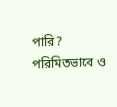পারি? পরিমিতভাবে ও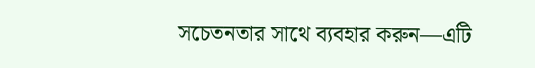সচেতনতার সাথে ব্যবহার করুন—এটি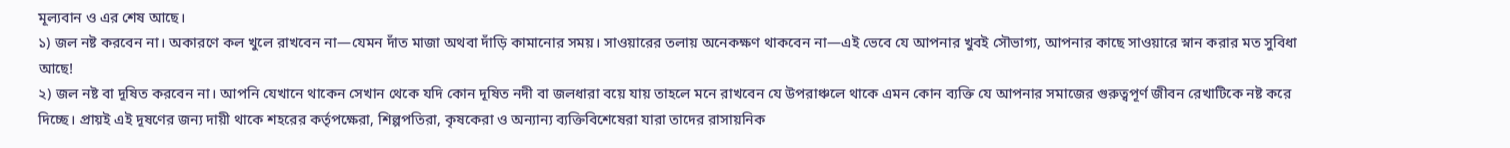মূল্যবান ও এর শেষ আছে।
১) জল নষ্ট করবেন না। অকারণে কল খুলে রাখবেন না—যেমন দাঁত মাজা অথবা দাঁড়ি কামানোর সময়। সাওয়ারের তলায় অনেকক্ষণ থাকবেন না—এই ভেবে যে আপনার খুবই সৌভাগ্য, আপনার কাছে সাওয়ারে স্নান করার মত সুবিধা আছে!
২) জল নষ্ট বা দূষিত করবেন না। আপনি যেখানে থাকেন সেখান থেকে যদি কোন দূষিত নদী বা জলধারা বয়ে যায় তাহলে মনে রাখবেন যে উপরাঞ্চলে থাকে এমন কোন ব্যক্তি যে আপনার সমাজের গুরুত্বপূর্ণ জীবন রেখাটিকে নষ্ট করে দিচ্ছে। প্রায়ই এই দূষণের জন্য দায়ী থাকে শহরের কর্তৃপক্ষেরা, শিল্পপতিরা, কৃষকেরা ও অন্যান্য ব্যক্তিবিশেষেরা যারা তাদের রাসায়নিক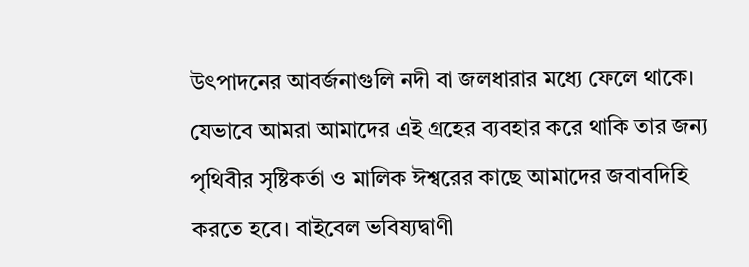উৎপাদনের আবর্জনাগুলি নদী বা জলধারার মধ্যে ফেলে থাকে।
যেভাবে আমরা আমাদের এই গ্রহের ব্যবহার করে থাকি তার জন্য পৃথিবীর সৃষ্টিকর্তা ও মালিক ঈশ্বরের কাছে আমাদের জবাবদিহি করতে হবে। বাইবেল ভবিষ্যদ্বাণী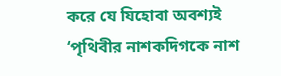করে যে যিহোবা অবশ্যই ‘পৃথিবীর নাশকদিগকে নাশ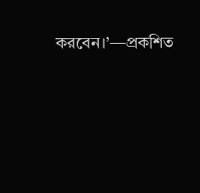করবেন।’—প্রকশিত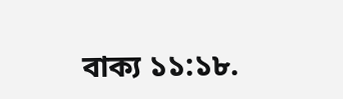বাক্য ১১:১৮.